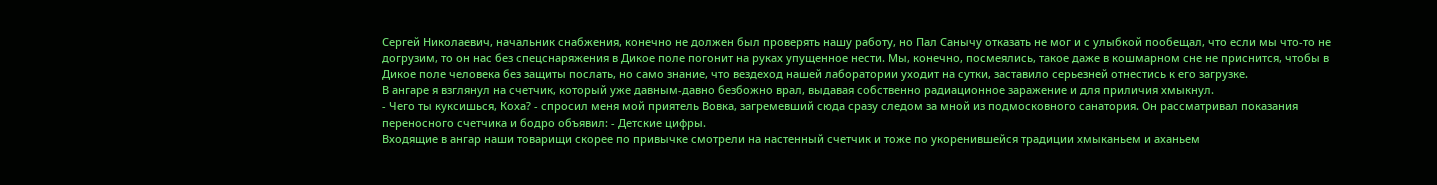Сергей Николаевич, начальник снабжения, конечно не должен был проверять нашу работу, но Пал Санычу отказать не мог и с улыбкой пообещал, что если мы что-то не догрузим, то он нас без спецснаряжения в Дикое поле погонит на руках упущенное нести. Мы, конечно, посмеялись, такое даже в кошмарном сне не приснится, чтобы в Дикое поле человека без защиты послать, но само знание, что вездеход нашей лаборатории уходит на сутки, заставило серьезней отнестись к его загрузке.
В ангаре я взглянул на счетчик, который уже давным-давно безбожно врал, выдавая собственно радиационное заражение и для приличия хмыкнул.
- Чего ты куксишься, Коха? - спросил меня мой приятель Вовка, загремевший сюда сразу следом за мной из подмосковного санатория. Он рассматривал показания переносного счетчика и бодро объявил: - Детские цифры.
Входящие в ангар наши товарищи скорее по привычке смотрели на настенный счетчик и тоже по укоренившейся традиции хмыканьем и аханьем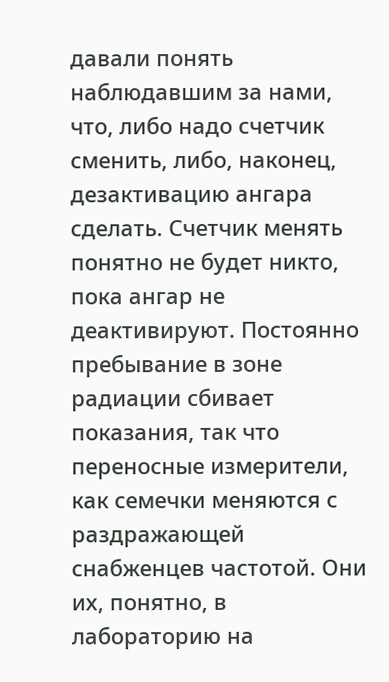давали понять наблюдавшим за нами, что, либо надо счетчик сменить, либо, наконец, дезактивацию ангара сделать. Счетчик менять понятно не будет никто, пока ангар не деактивируют. Постоянно пребывание в зоне радиации сбивает показания, так что переносные измерители, как семечки меняются с раздражающей снабженцев частотой. Они их, понятно, в лабораторию на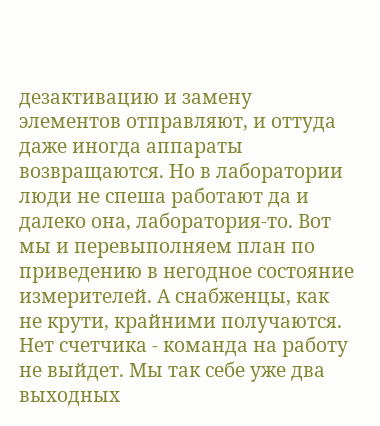дезактивацию и замену элементов отправляют, и оттуда даже иногда аппараты возвращаются. Но в лаборатории люди не спеша работают да и далеко она, лаборатория-то. Вот мы и перевыполняем план по приведению в негодное состояние измерителей. А снабженцы, как не крути, крайними получаются. Нет счетчика - команда на работу не выйдет. Мы так себе уже два выходных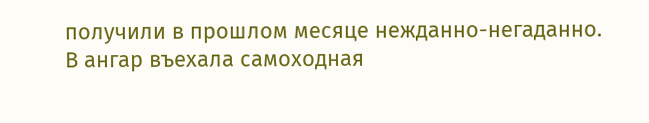получили в прошлом месяце нежданно-негаданно.
В ангар въехала самоходная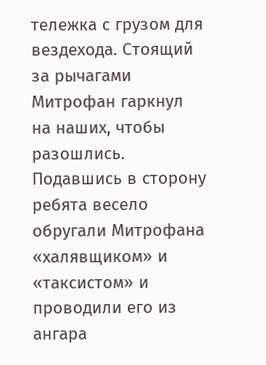тележка с грузом для вездехода. Стоящий за рычагами Митрофан гаркнул на наших, чтобы разошлись. Подавшись в сторону ребята весело обругали Митрофана «халявщиком» и «таксистом» и проводили его из ангара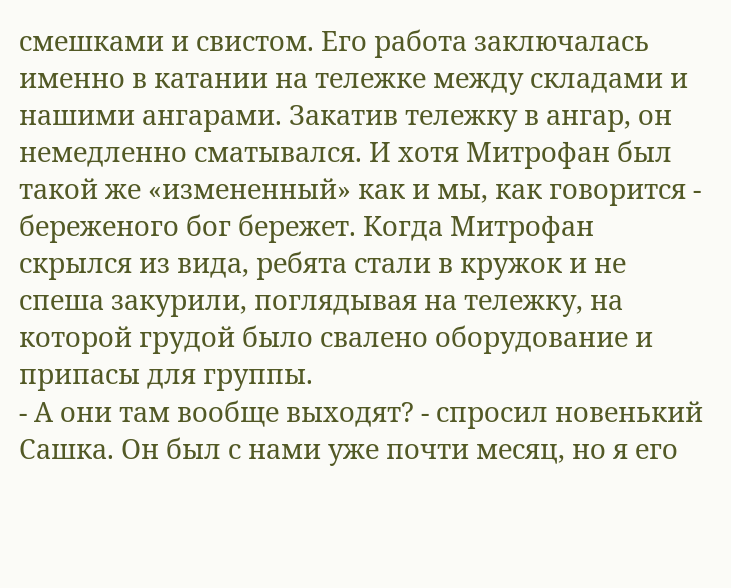смешками и свистом. Его работа заключалась именно в катании на тележке между складами и нашими ангарами. Закатив тележку в ангар, он немедленно сматывался. И хотя Митрофан был такой же «измененный» как и мы, как говорится - береженого бог бережет. Когда Митрофан скрылся из вида, ребята стали в кружок и не спеша закурили, поглядывая на тележку, на которой грудой было свалено оборудование и припасы для группы.
- А они там вообще выходят? - спросил новенький Сашка. Он был с нами уже почти месяц, но я его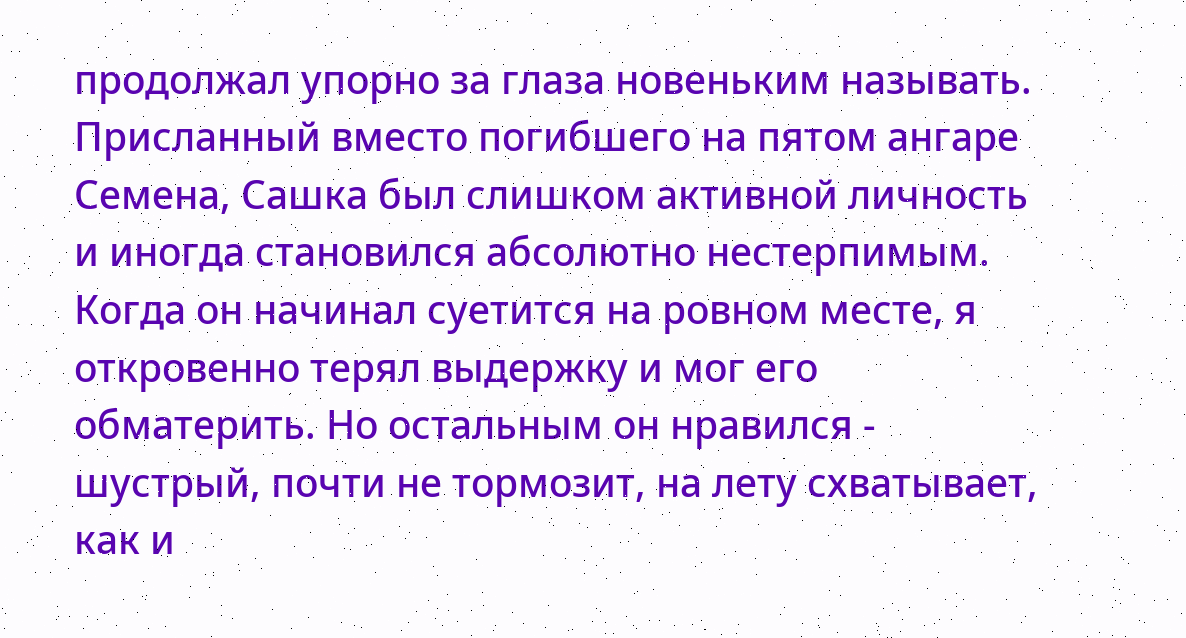продолжал упорно за глаза новеньким называть. Присланный вместо погибшего на пятом ангаре Семена, Сашка был слишком активной личность и иногда становился абсолютно нестерпимым. Когда он начинал суетится на ровном месте, я откровенно терял выдержку и мог его обматерить. Но остальным он нравился - шустрый, почти не тормозит, на лету схватывает, как и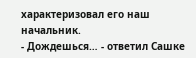характеризовал его наш начальник.
- Дождешься… - ответил Сашке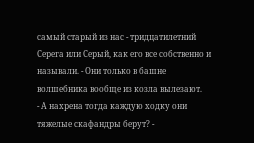самый старый из нас - тридцатилетний Серега или Серый, как его все собственно и называли. - Они только в башне волшебника вообще из козла вылезают.
- А нахрена тогда каждую ходку они тяжелые скафандры берут? -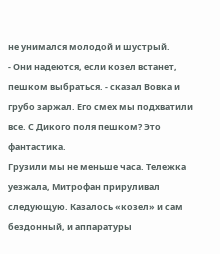не унимался молодой и шустрый.
- Они надеются, если козел встанет, пешком выбраться. - сказал Вовка и грубо заржал. Его смех мы подхватили все. С Дикого поля пешком? Это фантастика.
Грузили мы не меньше часа. Тележка уезжала, Митрофан прируливал следующую. Казалось «козел» и сам бездонный, и аппаратуры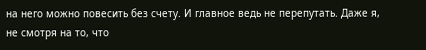на него можно повесить без счету. И главное ведь не перепутать. Даже я, не смотря на то, что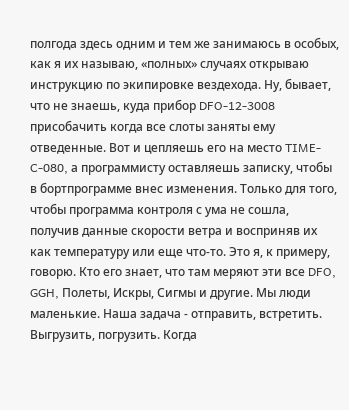полгода здесь одним и тем же занимаюсь в особых, как я их называю, «полных» случаях открываю инструкцию по экипировке вездехода. Ну, бывает, что не знаешь, куда прибор DFO-12-3008 присобачить когда все слоты заняты ему отведенные. Вот и цепляешь его на место TIME-C-080, а программисту оставляешь записку, чтобы в бортпрограмме внес изменения. Только для того, чтобы программа контроля с ума не сошла, получив данные скорости ветра и восприняв их как температуру или еще что-то. Это я, к примеру, говорю. Кто его знает, что там меряют эти все DFO, GGH, Полеты, Искры, Сигмы и другие. Мы люди маленькие. Наша задача - отправить, встретить. Выгрузить, погрузить. Когда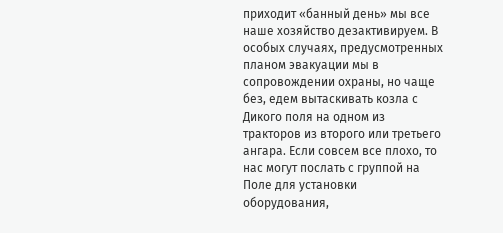приходит «банный день» мы все наше хозяйство дезактивируем. В особых случаях, предусмотренных планом эвакуации мы в сопровождении охраны, но чаще без, едем вытаскивать козла с Дикого поля на одном из тракторов из второго или третьего ангара. Если совсем все плохо, то нас могут послать с группой на Поле для установки оборудования,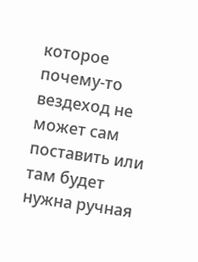которое почему-то вездеход не может сам поставить или там будет нужна ручная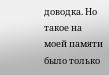доводка. Но такое на моей памяти было только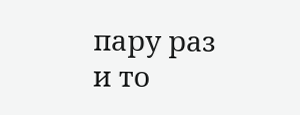пару раз и то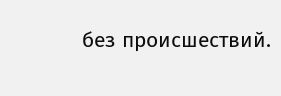без происшествий.